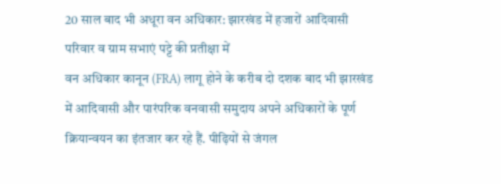20 साल बाद भी अधूरा वन अधिकार: झारखंड में हजारों आदिवासी परिवार व ग्राम सभाएं पट्टे की प्रतीक्षा में
वन अधिकार कानून (FRA) लागू होने के करीब दो दशक बाद भी झारखंड में आदिवासी और पारंपरिक वनवासी समुदाय अपने अधिकारों के पूर्ण क्रियान्वयन का इंतजार कर रहे हैं. पीढ़ियों से जंगल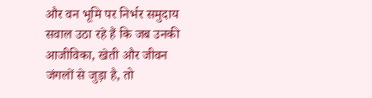और वन भूमि पर निर्भर समुदाय सवाल उठा रहे हैं कि जब उनकी आजीविका, खेती और जीवन जंगलों से जुड़ा है, तो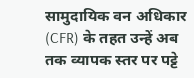सामुदायिक वन अधिकार (CFR) के तहत उन्हें अब तक व्यापक स्तर पर पट्टे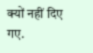क्यों नहीं दिए गए.